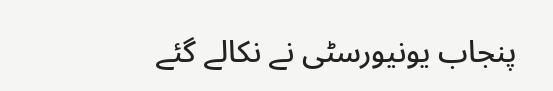پنجاب یونیورسٹی نے نکالے گئے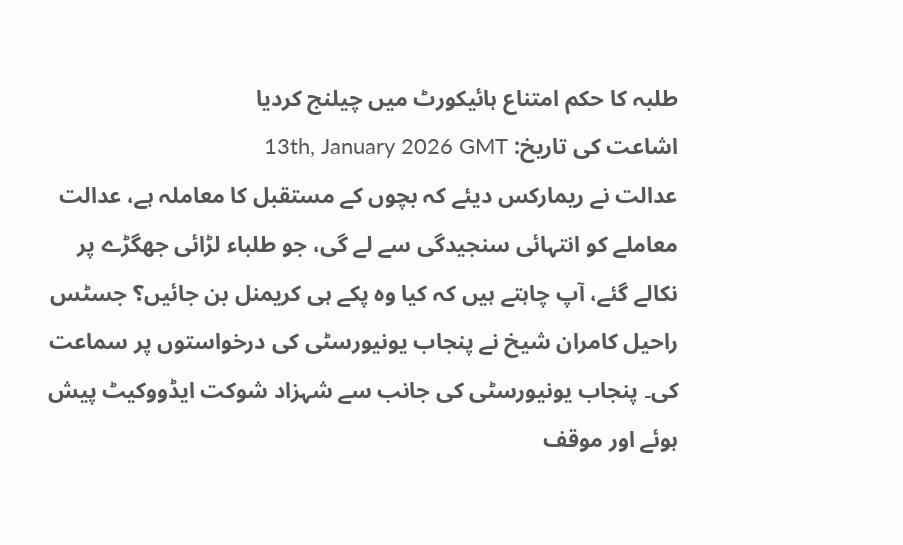طلبہ کا حکم امتناع ہائیکورٹ میں چیلنج کردیا
اشاعت کی تاریخ: 13th, January 2026 GMT
عدالت نے ریمارکس دیئے کہ بچوں کے مستقبل کا معاملہ ہے، عدالت معاملے کو انتہائی سنجیدگی سے لے گی، جو طلباء لڑائی جھگڑے پر نکالے گئے، آپ چاہتے ہیں کہ کیا وہ پکے ہی کریمنل بن جائیں؟ جسٹس راحیل کامران شیخ نے پنجاب یونیورسٹی کی درخواستوں پر سماعت کی۔ پنجاب یونیورسٹی کی جانب سے شہزاد شوکت ایڈووکیٹ پیش ہوئے اور موقف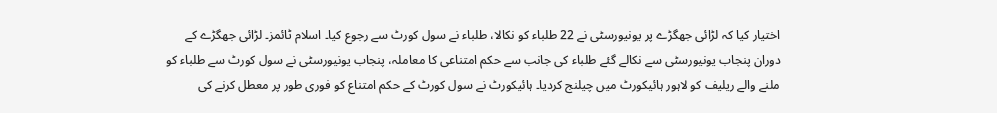اختیار کیا کہ لڑائی جھگڑے پر یونیورسٹی نے 22 طلباء کو نکالا، طلباء نے سول کورٹ سے رجوع کیا۔ اسلام ٹائمز۔ لڑائی جھگڑے کے دوران پنجاب یونیورسٹی سے نکالے گئے طلباء کی جانب سے حکم امتناعی کا معاملہ، پنجاب یونیورسٹی نے سول کورٹ سے طلباء کو ملنے والے ریلیف کو لاہور ہائیکورٹ میں چیلنج کردیا۔ ہائیکورٹ نے سول کورٹ کے حکم امتناع کو فوری طور پر معطل کرنے کی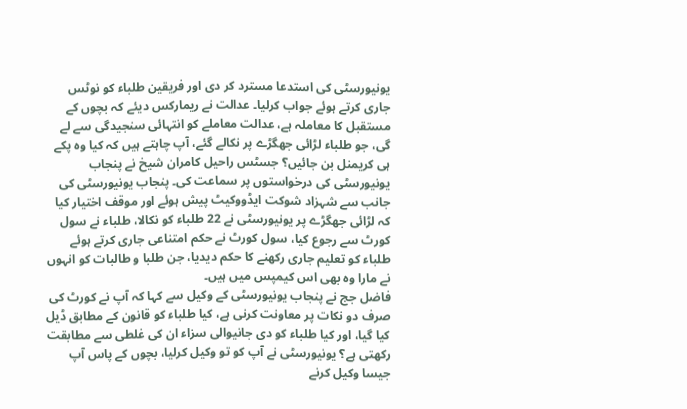یونیورسٹی کی استدعا مسترد کر دی اور فریقین طلباء کو نوٹس جاری کرتے ہوئے جواب کرلیا۔ عدالت نے ریمارکس دیئے کہ بچوں کے مستقبل کا معاملہ ہے، عدالت معاملے کو انتہائی سنجیدگی سے لے گی، جو طلباء لڑائی جھگڑے پر نکالے گئے، آپ چاہتے ہیں کہ کیا وہ پکے ہی کریمنل بن جائیں؟ جسٹس راحیل کامران شیخ نے پنجاب یونیورسٹی کی درخواستوں پر سماعت کی۔ پنجاب یونیورسٹی کی جانب سے شہزاد شوکت ایڈووکیٹ پیش ہوئے اور موقف اختیار کیا کہ لڑائی جھگڑے پر یونیورسٹی نے 22 طلباء کو نکالا، طلباء نے سول کورٹ سے رجوع کیا، سول کورٹ نے حکم امتناعی جاری کرتے ہوئے طلباء کو تعلیم جاری رکھنے کا حکم دیدیا، جن طلبا و طالبات کو انہوں نے مارا وہ بھی اس کیمپس میں ہیں۔
فاضل جج نے پنجاب یونیورسٹی کے وکیل سے کہا کہ آپ نے کورٹ کی صرف دو نکات پر معاونت کرنی ہے، کیا طلباء کو قانون کے مطابق ڈیل کیا گیا، اور کیا طلباء کو دی جانیوالی سزاء ان کی غلطی سے مطابقت رکھتی ہے؟ یونیورسٹی نے آپ کو تو وکیل کرلیا، بچوں کے پاس آپ جیسا وکیل کرنے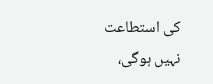کی استطاعت نہیں ہوگی،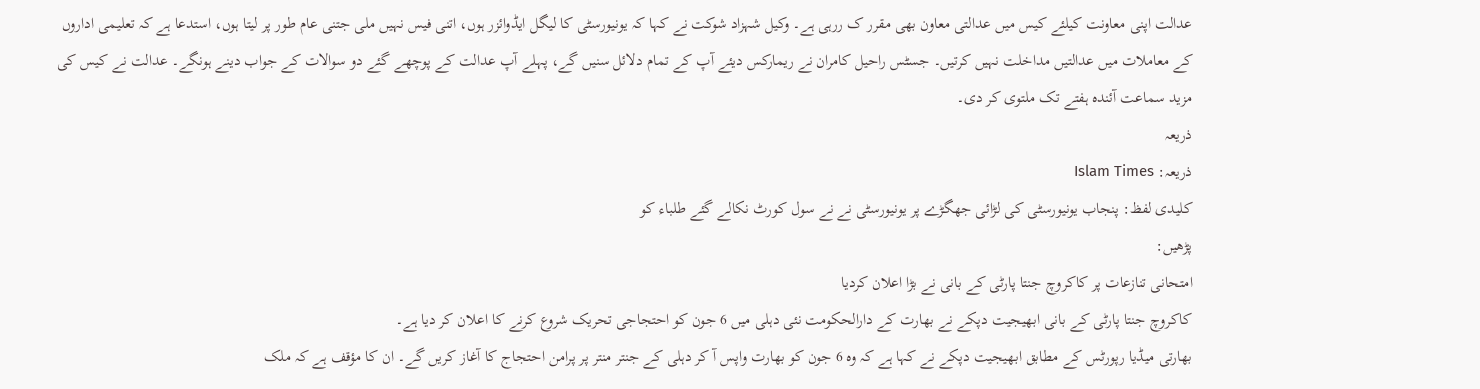عدالت اپنی معاونت کیلئے کیس میں عدالتی معاون بھی مقرر ک ررہی ہے۔ وکیل شہزاد شوکت نے کہا کہ یونیورسٹی کا لیگل ایڈوائزر ہوں، اتنی فیس نہیں ملی جتنی عام طور پر لیتا ہوں، استدعا ہے کہ تعلیمی اداروں کے معاملات میں عدالتیں مداخلت نہیں کرتیں۔ جسٹس راحیل کامران نے ریمارکس دیئے آپ کے تمام دلائل سنیں گے، پہلے آپ عدالت کے پوچھے گئے دو سوالات کے جواب دینے ہونگے۔ عدالت نے کیس کی مزید سماعت آئندہ ہفتے تک ملتوی کر دی۔
ذریعہ
ذریعہ: Islam Times
کلیدی لفظ: پنجاب یونیورسٹی کی لڑائی جھگڑے پر یونیورسٹی نے نے سول کورٹ نکالے گئے طلباء کو
پڑھیں:
امتحانی تنازعات پر کاکروچ جنتا پارٹی کے بانی نے بڑا اعلان کردیا
کاکروچ جنتا پارٹی کے بانی ابھیجیت دپکے نے بھارت کے دارالحکومت نئی دہلی میں 6 جون کو احتجاجی تحریک شروع کرنے کا اعلان کر دیا ہے۔
بھارتی میڈیا رپورٹس کے مطابق ابھیجیت دپکے نے کہا ہے کہ وہ 6 جون کو بھارت واپس آ کر دہلی کے جنتر منتر پر پرامن احتجاج کا آغاز کریں گے۔ ان کا مؤقف ہے کہ ملک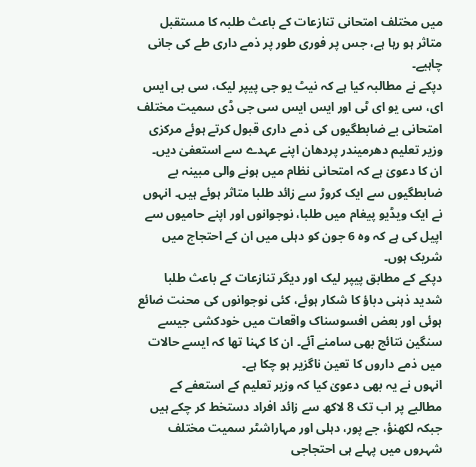میں مختلف امتحانی تنازعات کے باعث طلبہ کا مستقبل متاثر ہو رہا ہے، جس پر فوری طور پر ذمے داری طے کی جانی چاہیے۔
دپکے نے مطالبہ کیا ہے کہ نیٹ یو جی پیپر لیک، سی بی ایس ای، سی یو ای ٹی اور ایس ایس سی جی ڈی سمیت مختلف امتحانی بے ضابطگیوں کی ذمے داری قبول کرتے ہوئے مرکزی وزیر تعلیم دھرمیندر پردھان اپنے عہدے سے استعفیٰ دیں۔
ان کا دعویٰ ہے کہ امتحانی نظام میں ہونے والی مبینہ بے ضابطگیوں سے ایک کروڑ سے زائد طلبا متاثر ہوئے ہیں۔ انہوں نے ایک ویڈیو پیغام میں طلبا، نوجوانوں اور اپنے حامیوں سے اپیل کی ہے کہ وہ 6 جون کو دہلی میں ان کے احتجاج میں شریک ہوں۔
دپکے کے مطابق پیپر لیک اور دیگر تنازعات کے باعث طلبا شدید ذہنی دباؤ کا شکار ہوئے، کئی نوجوانوں کی محنت ضائع ہوئی اور بعض افسوسناک واقعات میں خودکشی جیسے سنگین نتائج بھی سامنے آئے۔ ان کا کہنا تھا کہ ایسے حالات میں ذمے داروں کا تعین ناگزیر ہو چکا ہے۔
انہوں نے یہ بھی دعویٰ کیا کہ وزیر تعلیم کے استعفے کے مطالبے پر اب تک 8 لاکھ سے زائد افراد دستخط کر چکے ہیں جبکہ لکھنؤ، جے پور، دہلی اور مہاراشٹر سمیت مختلف شہروں میں پہلے ہی احتجاجی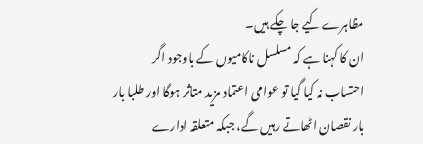مظاہرے کیے جا چکے ہیں۔
ان کا کہنا ہے کہ مسلسل ناکامیوں کے باوجود اگر احتساب نہ کیا گیا تو عوامی اعتماد مزید متاثر ہوگا اور طلبا بار بار نقصان اٹھاتے رہیں گے، جبکہ متعلقہ ادارے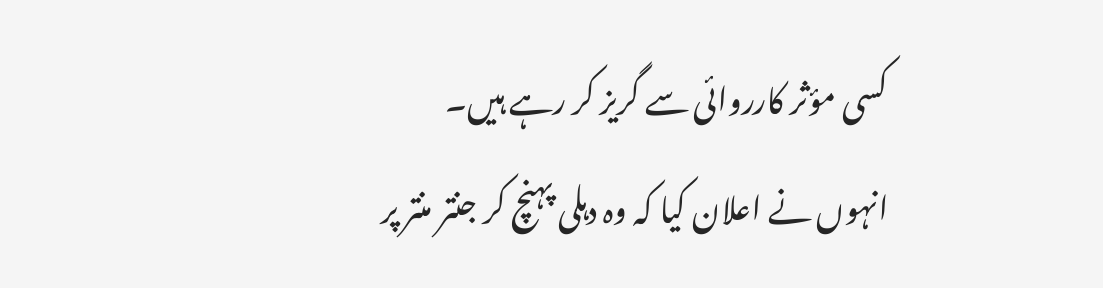کسی مؤثر کارروائی سے گریز کر رہے ہیں۔
انہوں نے اعلان کیا کہ وہ دہلی پہنچ کر جنتر منتر پر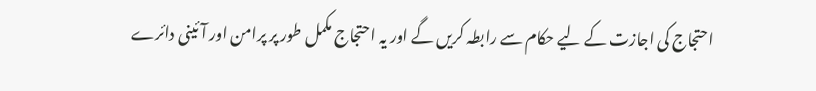احتجاج کی اجازت کے لیے حکام سے رابطہ کریں گے اور یہ احتجاج مکمل طور پر پرامن اور آئینی دائرے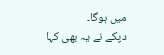میں ہوگا۔
دپکے نے یہ بھی کہا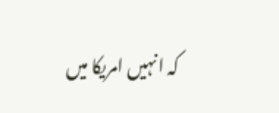کہ انہیں امریکا میں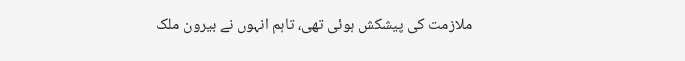ملازمت کی پیشکش ہوئی تھی، تاہم انہوں نے بیرون ملک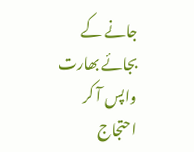جانے کے بجائے بھارت واپس آ کر احتجاج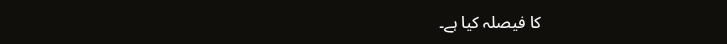کا فیصلہ کیا ہے۔